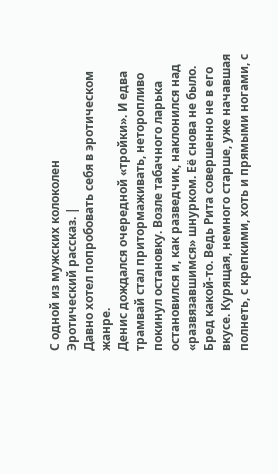С одной из мужских колоколен
Эротический рассказ. |
Давно хотел попробовать себя в эротическом жанре.
Денис дождался очередной «тройки». И едва трамвай стал притормаживать, неторопливо покинул остановку. Возле табачного ларька остановился и, как разведчик, наклонился над «развязавшимся» шнурком. Её снова не было.
Бред какой-то. Ведь Рита совершенно не в его вкусе. Курящая, немного старше, уже начавшая полнеть, с крепкими, хоть и прямыми ногами, с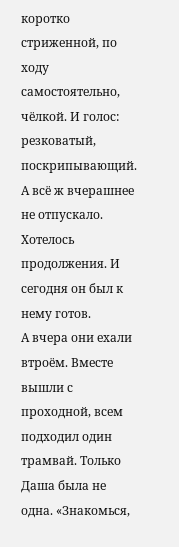коротко стриженной, по ходу самостоятельно, чёлкой. И голос: резковатый, поскрипывающий. А всё ж вчерашнее не отпускало. Хотелось продолжения. И сегодня он был к нему готов.
А вчера они ехали втроём. Вместе вышли с проходной, всем подходил один трамвай. Только Даша была не одна. «Знакомься,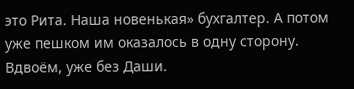это Рита. Наша новенькая» бухгалтер. А потом уже пешком им оказалось в одну сторону. Вдвоём, уже без Даши.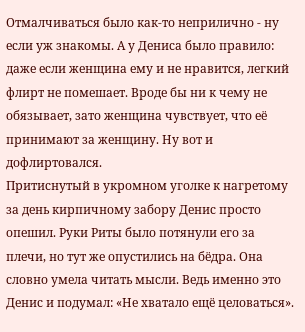Отмалчиваться было как-то неприлично - ну если уж знакомы. А у Дениса было правило: даже если женщина ему и не нравится, легкий флирт не помешает. Вроде бы ни к чему не обязывает, зато женщина чувствует, что её принимают за женщину. Ну вот и дофлиртовался.
Притиснутый в укромном уголке к нагретому за день кирпичному забору Денис просто опешил. Руки Риты было потянули его за плечи, но тут же опустились на бёдра. Она словно умела читать мысли. Ведь именно это Денис и подумал: «Не хватало ещё целоваться».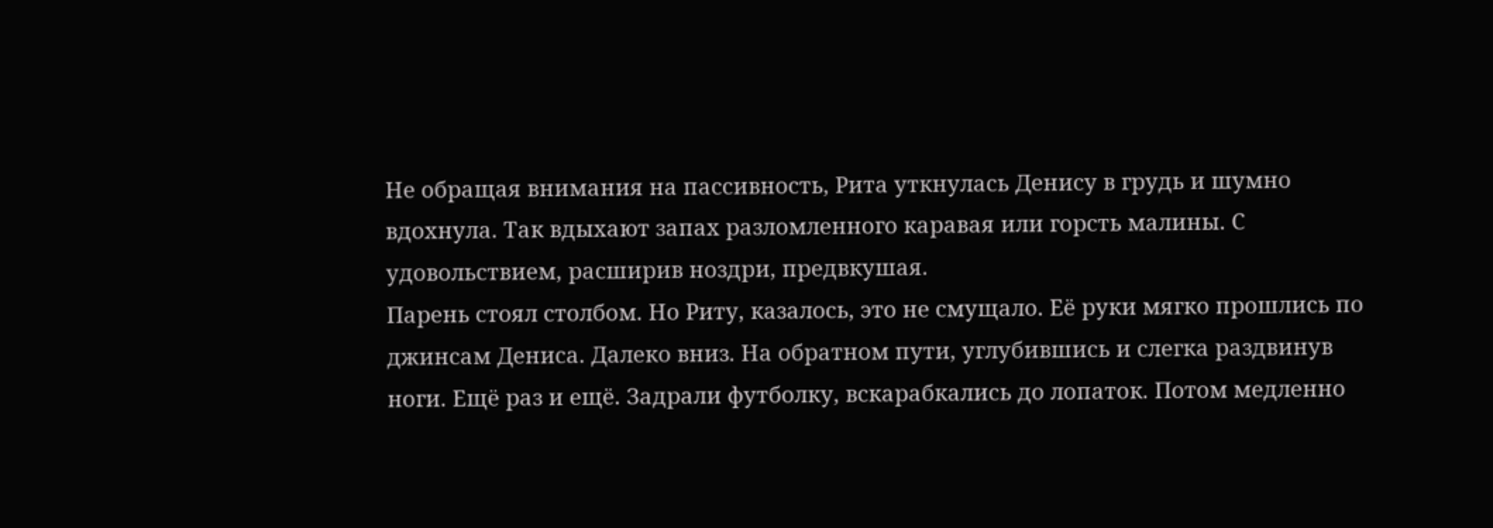Не обращая внимания на пассивность, Рита уткнулась Денису в грудь и шумно вдохнула. Так вдыхают запах разломленного каравая или горсть малины. С удовольствием, расширив ноздри, предвкушая.
Парень стоял столбом. Но Риту, казалось, это не смущало. Её руки мягко прошлись по джинсам Дениса. Далеко вниз. На обратном пути, углубившись и слегка раздвинув ноги. Ещё раз и ещё. Задрали футболку, вскарабкались до лопаток. Потом медленно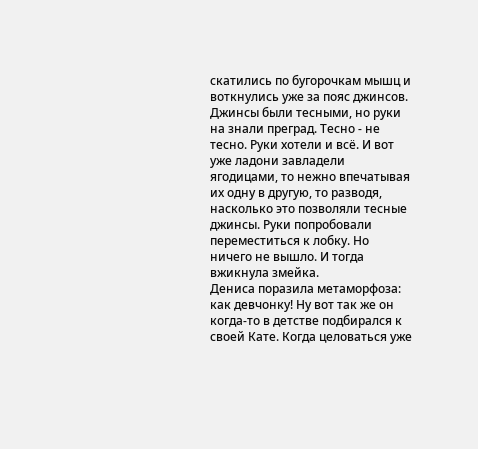скатились по бугорочкам мышц и воткнулись уже за пояс джинсов. Джинсы были тесными, но руки на знали преград. Тесно - не тесно. Руки хотели и всё. И вот уже ладони завладели ягодицами, то нежно впечатывая их одну в другую, то разводя, насколько это позволяли тесные джинсы. Руки попробовали переместиться к лобку. Но ничего не вышло. И тогда вжикнула змейка.
Дениса поразила метаморфоза: как девчонку! Ну вот так же он когда-то в детстве подбирался к своей Кате. Когда целоваться уже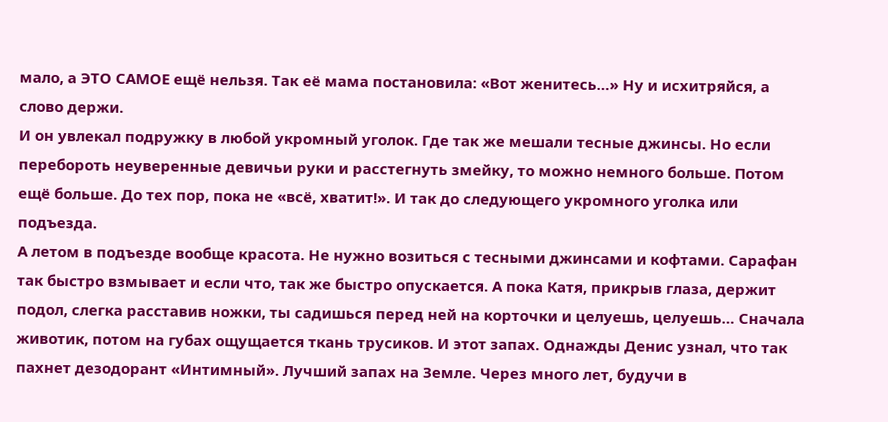мало, а ЭТО САМОЕ ещё нельзя. Так её мама постановила: «Вот женитесь…» Ну и исхитряйся, а слово держи.
И он увлекал подружку в любой укромный уголок. Где так же мешали тесные джинсы. Но если перебороть неуверенные девичьи руки и расстегнуть змейку, то можно немного больше. Потом ещё больше. До тех пор, пока не «всё, хватит!». И так до следующего укромного уголка или подъезда.
А летом в подъезде вообще красота. Не нужно возиться с тесными джинсами и кофтами. Сарафан так быстро взмывает и если что, так же быстро опускается. А пока Катя, прикрыв глаза, держит подол, слегка расставив ножки, ты садишься перед ней на корточки и целуешь, целуешь… Сначала животик, потом на губах ощущается ткань трусиков. И этот запах. Однажды Денис узнал, что так пахнет дезодорант «Интимный». Лучший запах на Земле. Через много лет, будучи в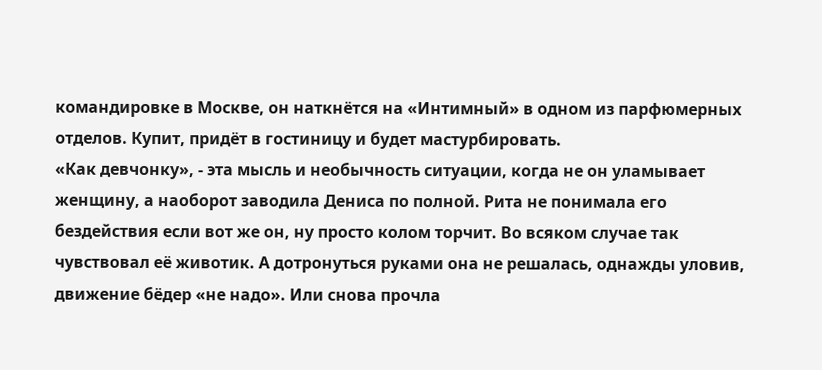командировке в Москве, он наткнётся на «Интимный» в одном из парфюмерных отделов. Купит, придёт в гостиницу и будет мастурбировать.
«Как девчонку», - эта мысль и необычность ситуации, когда не он уламывает женщину, а наоборот заводила Дениса по полной. Рита не понимала его бездействия если вот же он, ну просто колом торчит. Во всяком случае так чувствовал её животик. А дотронуться руками она не решалась, однажды уловив, движение бёдер «не надо». Или снова прочла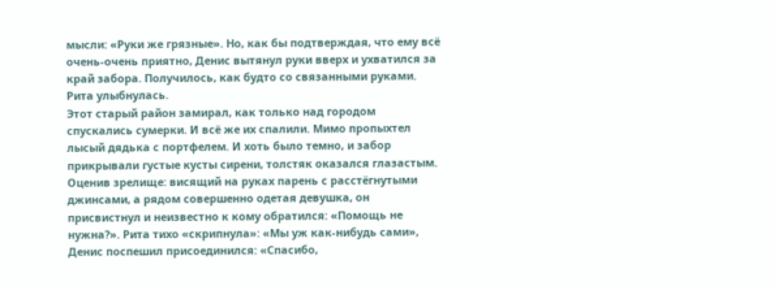мысли: «Руки же грязные». Но, как бы подтверждая, что ему всё очень-очень приятно, Денис вытянул руки вверх и ухватился за край забора. Получилось, как будто со связанными руками. Рита улыбнулась.
Этот старый район замирал, как только над городом спускались сумерки. И всё же их спалили. Мимо пропыхтел лысый дядька с портфелем. И хоть было темно, и забор прикрывали густые кусты сирени, толстяк оказался глазастым. Оценив зрелище: висящий на руках парень с расстёгнутыми джинсами, а рядом совершенно одетая девушка, он присвистнул и неизвестно к кому обратился: «Помощь не нужна?». Рита тихо «скрипнула»: «Мы уж как-нибудь сами», Денис поспешил присоединился: «Спасибо,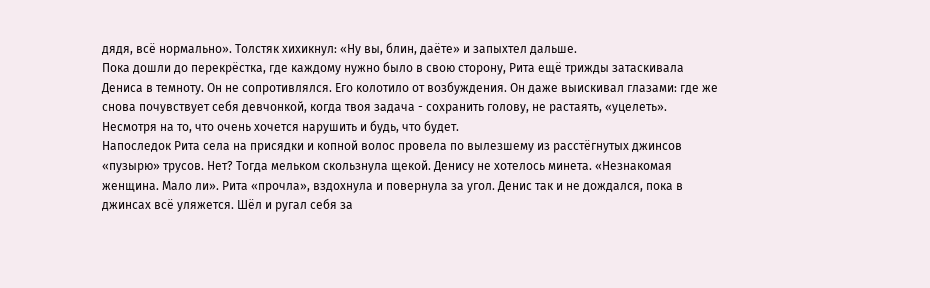дядя, всё нормально». Толстяк хихикнул: «Ну вы, блин, даёте» и запыхтел дальше.
Пока дошли до перекрёстка, где каждому нужно было в свою сторону, Рита ещё трижды затаскивала Дениса в темноту. Он не сопротивлялся. Его колотило от возбуждения. Он даже выискивал глазами: где же снова почувствует себя девчонкой, когда твоя задача - сохранить голову, не растаять, «уцелеть». Несмотря на то, что очень хочется нарушить и будь, что будет.
Напоследок Рита села на присядки и копной волос провела по вылезшему из расстёгнутых джинсов «пузырю» трусов. Нет? Тогда мельком скользнула щекой. Денису не хотелось минета. «Незнакомая женщина. Мало ли». Рита «прочла», вздохнула и повернула за угол. Денис так и не дождался, пока в джинсах всё уляжется. Шёл и ругал себя за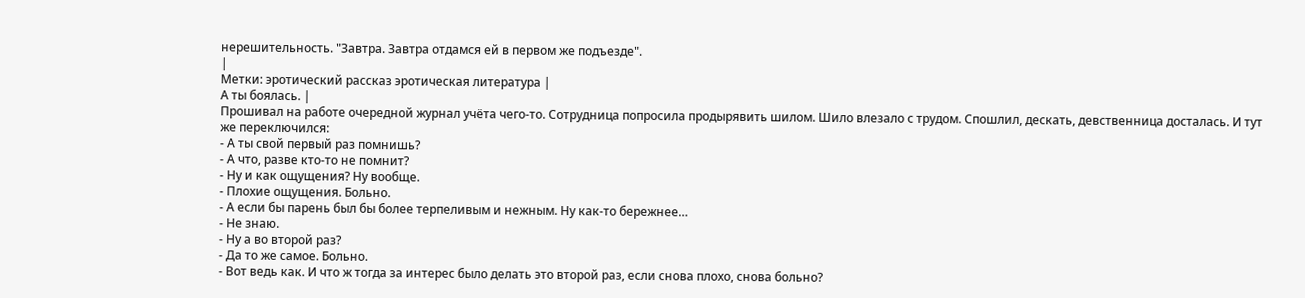нерешительность. "Завтра. Завтра отдамся ей в первом же подъезде".
|
Метки: эротический рассказ эротическая литература |
А ты боялась. |
Прошивал на работе очередной журнал учёта чего-то. Сотрудница попросила продырявить шилом. Шило влезало с трудом. Спошлил, дескать, девственница досталась. И тут же переключился:
- А ты свой первый раз помнишь?
- А что, разве кто-то не помнит?
- Ну и как ощущения? Ну вообще.
- Плохие ощущения. Больно.
- А если бы парень был бы более терпеливым и нежным. Ну как-то бережнее…
- Не знаю.
- Ну а во второй раз?
- Да то же самое. Больно.
- Вот ведь как. И что ж тогда за интерес было делать это второй раз, если снова плохо, снова больно?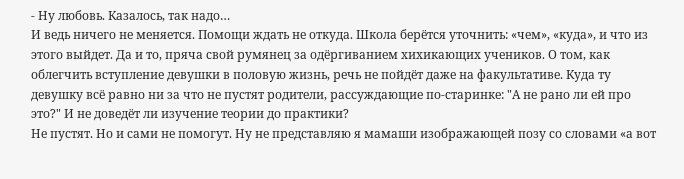- Ну любовь. Казалось, так надо…
И ведь ничего не меняется. Помощи ждать не откуда. Школа берётся уточнить: «чем», «куда», и что из этого выйдет. Да и то, пряча свой румянец за одёргиванием хихикающих учеников. О том, как облегчить вступление девушки в половую жизнь, речь не пойдёт даже на факультативе. Куда ту девушку всё равно ни за что не пустят родители, рассуждающие по-старинке: "А не рано ли ей про это?" И не доведёт ли изучение теории до практики?
Не пустят. Но и сами не помогут. Ну не представляю я мамаши изображающей позу со словами «а вот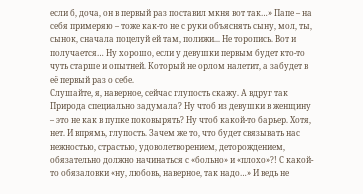если б, доча, он в первый раз поставил мкня вот так…» Папе – на себя примеряю – тоже как-то не с руки объяснять сыну, мол, ты, сынок, сначала поцелуй ей там, полижи... Не торопись. Вот и получается… Ну хорошо, если у девушки первым будет кто-то чуть старше и опытней. Который не орлом налетит, а забудет в её первый раз о себе.
Слушайте, я, наверное, сейчас глупость скажу. А вдруг так Природа специально задумала? Ну чтоб из девушки в женщину – это не как в пупке поковырять? Ну чтоб какой-то барьер. Хотя, нет. И впрямь, глупость. Зачем же то, что будет связывать нас нежностью, страстью, удоволетворением, деторождением, обязательно должно начинаться с «больно» и «плохо»?! С какой-то обязаловки «ну, любовь, наверное, так надо…» И ведь не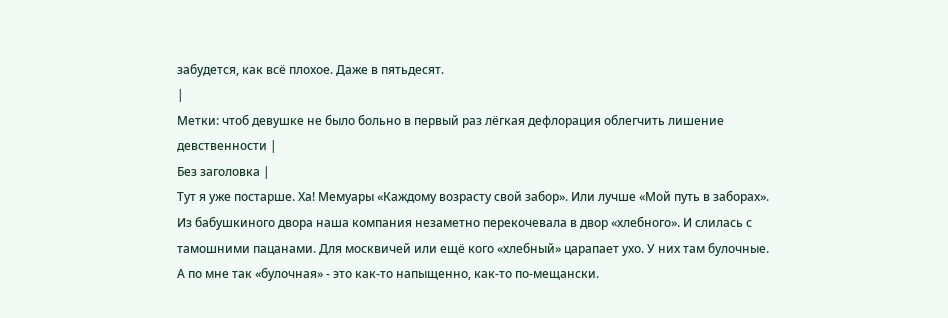забудется, как всё плохое. Даже в пятьдесят.
|
Метки: чтоб девушке не было больно в первый раз лёгкая дефлорация облегчить лишение девственности |
Без заголовка |
Тут я уже постарше. Ха! Мемуары «Каждому возрасту свой забор». Или лучше «Мой путь в заборах». Из бабушкиного двора наша компания незаметно перекочевала в двор «хлебного». И слилась с тамошними пацанами. Для москвичей или ещё кого «хлебный» царапает ухо. У них там булочные. А по мне так «булочная» - это как-то напыщенно, как-то по-мещански.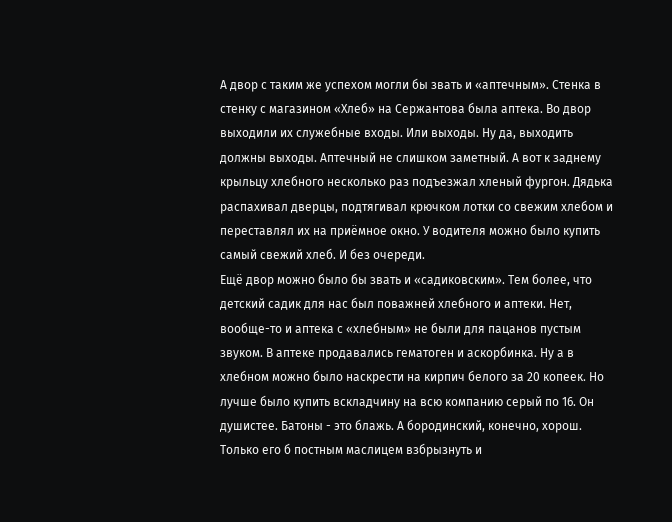А двор с таким же успехом могли бы звать и «аптечным». Стенка в стенку с магазином «Хлеб» на Сержантова была аптека. Во двор выходили их служебные входы. Или выходы. Ну да, выходить должны выходы. Аптечный не слишком заметный. А вот к заднему крыльцу хлебного несколько раз подъезжал хленый фургон. Дядька распахивал дверцы, подтягивал крючком лотки со свежим хлебом и переставлял их на приёмное окно. У водителя можно было купить самый свежий хлеб. И без очереди.
Ещё двор можно было бы звать и «садиковским». Тем более, что детский садик для нас был поважней хлебного и аптеки. Нет, вообще-то и аптека с «хлебным» не были для пацанов пустым звуком. В аптеке продавались гематоген и аскорбинка. Ну а в хлебном можно было наскрести на кирпич белого за 20 копеек. Но лучше было купить вскладчину на всю компанию серый по 16. Он душистее. Батоны - это блажь. А бородинский, конечно, хорош. Только его б постным маслицем взбрызнуть и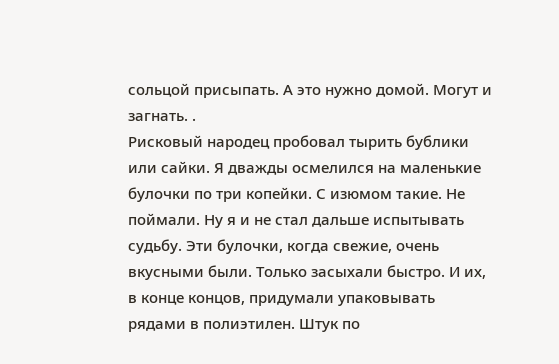сольцой присыпать. А это нужно домой. Могут и загнать. .
Рисковый народец пробовал тырить бублики или сайки. Я дважды осмелился на маленькие булочки по три копейки. С изюмом такие. Не поймали. Ну я и не стал дальше испытывать судьбу. Эти булочки, когда свежие, очень вкусными были. Только засыхали быстро. И их, в конце концов, придумали упаковывать рядами в полиэтилен. Штук по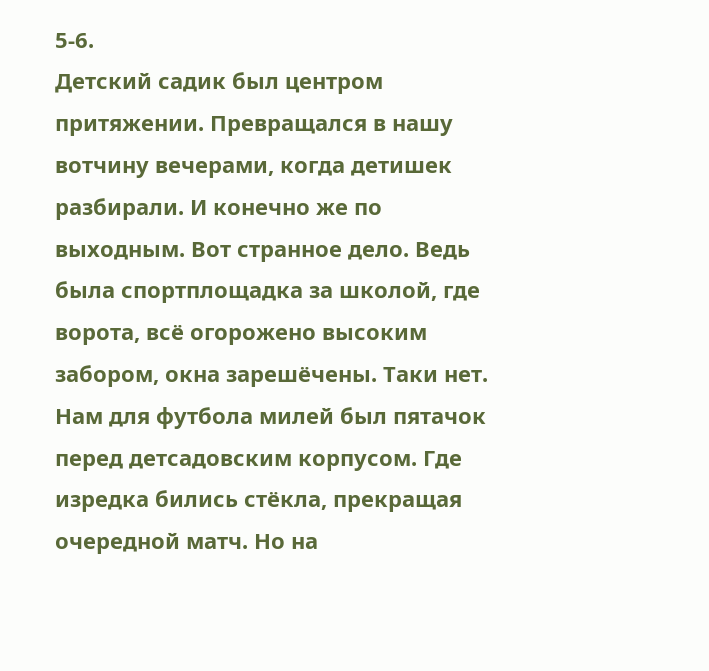5-6.
Детский садик был центром притяжении. Превращался в нашу вотчину вечерами, когда детишек разбирали. И конечно же по выходным. Вот странное дело. Ведь была спортплощадка за школой, где ворота, всё огорожено высоким забором, окна зарешёчены. Таки нет. Нам для футбола милей был пятачок перед детсадовским корпусом. Где изредка бились стёкла, прекращая очередной матч. Но на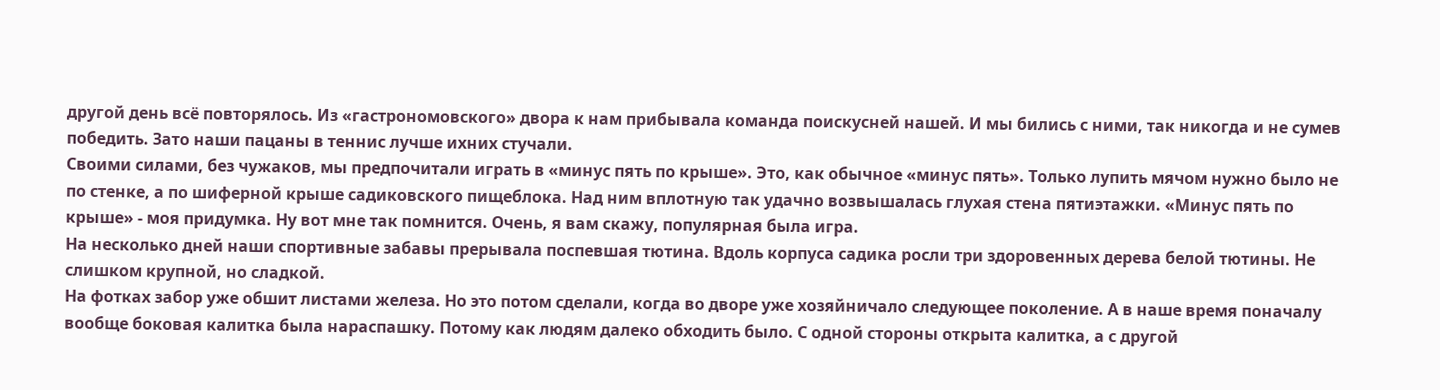другой день всё повторялось. Из «гастрономовского» двора к нам прибывала команда поискусней нашей. И мы бились с ними, так никогда и не сумев победить. Зато наши пацаны в теннис лучше ихних стучали.
Своими силами, без чужаков, мы предпочитали играть в «минус пять по крыше». Это, как обычное «минус пять». Только лупить мячом нужно было не по стенке, а по шиферной крыше садиковского пищеблока. Над ним вплотную так удачно возвышалась глухая стена пятиэтажки. «Минус пять по крыше» - моя придумка. Ну вот мне так помнится. Очень, я вам скажу, популярная была игра.
На несколько дней наши спортивные забавы прерывала поспевшая тютина. Вдоль корпуса садика росли три здоровенных дерева белой тютины. Не слишком крупной, но сладкой.
На фотках забор уже обшит листами железа. Но это потом сделали, когда во дворе уже хозяйничало следующее поколение. А в наше время поначалу вообще боковая калитка была нараспашку. Потому как людям далеко обходить было. С одной стороны открыта калитка, а с другой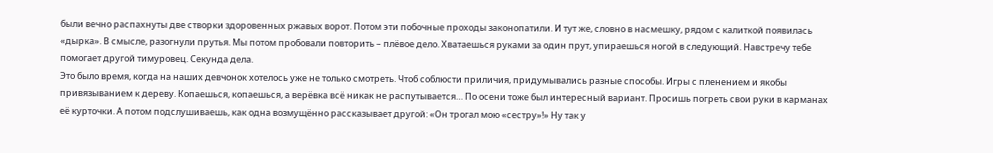были вечно распахнуты две створки здоровенных ржавых ворот. Потом эти побочные проходы законопатили. И тут же, словно в насмешку, рядом с калиткой появилась «дырка». В смысле, разогнули прутья. Мы потом пробовали повторить – плёвое дело. Хватаешься руками за один прут, упираешься ногой в следующий. Навстречу тебе помогает другой тимуровец. Секунда дела.
Это было время, когда на наших девчонок хотелось уже не только смотреть. Чтоб соблюсти приличия, придумывались разные способы. Игры с пленением и якобы привязыванием к дереву. Копаешься, копаешься, а верёвка всё никак не распутывается… По осени тоже был интересный вариант. Просишь погреть свои руки в карманах её курточки. А потом подслушиваешь, как одна возмущённо рассказывает другой: «Он трогал мою «сестру»!» Ну так у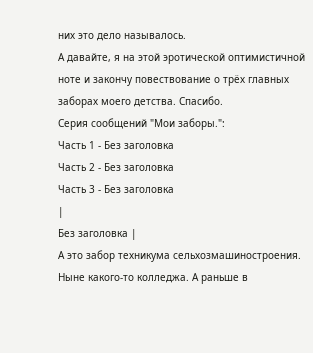них это дело называлось.
А давайте, я на этой эротической оптимистичной ноте и закончу повествование о трёх главных заборах моего детства. Спасибо.
Серия сообщений "Мои заборы.":
Часть 1 - Без заголовка
Часть 2 - Без заголовка
Часть 3 - Без заголовка
|
Без заголовка |
А это забор техникума сельхозмашиностроения. Ныне какого-то колледжа. А раньше в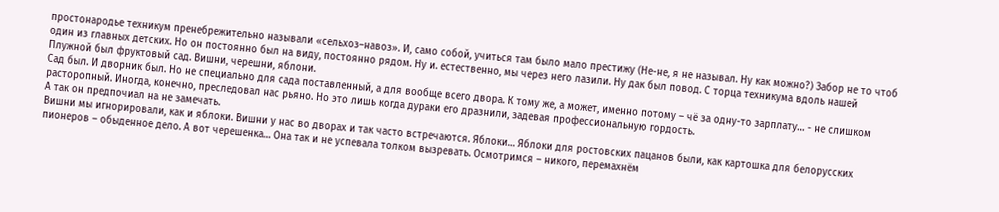простонародье техникум пренебрежительно называли «сельхоз–навоз». И, само собой, учиться там было мало престижу (Не-не, я не называл. Ну как можно?) Забор не то чтоб один из главных детских. Но он постоянно был на виду, постоянно рядом. Ну и. естественно, мы через него лазили. Ну дак был повод. С торца техникума вдоль нашей Плужной был фруктовый сад. Вишни, черешни, яблони.
Сад был. И дворник был. Но не специально для сада поставленный, а для вообще всего двора. К тому же, а может, именно потому – чё за одну-то зарплату… - не слишком расторопный. Иногда, конечно, преследовал нас рьяно. Но это лишь когда дураки его дразнили, задевая профессиональную гордость.
А так он предпочиал на не замечать.
Вишни мы игнорировали, как и яблоки. Вишни у нас во дворах и так часто встречаются. Яблоки… Яблоки для ростовских пацанов были, как картошка для белорусских пионеров – обыденное дело. А вот черешенка… Она так и не успевала толком вызревать. Осмотримся – никого, перемахнём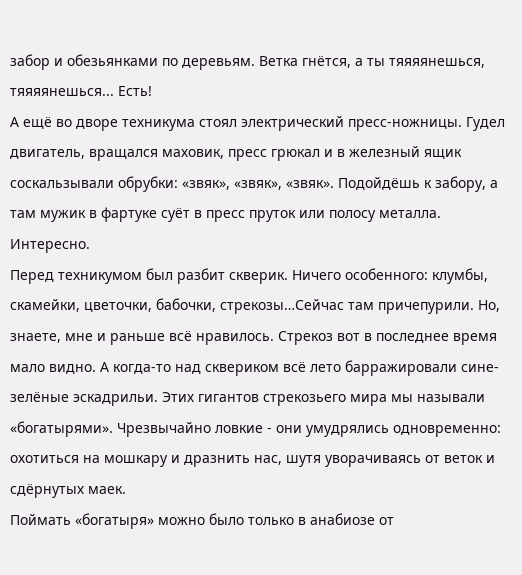забор и обезьянками по деревьям. Ветка гнётся, а ты тяяяянешься, тяяяянешься... Есть!
А ещё во дворе техникума стоял электрический пресс-ножницы. Гудел двигатель, вращался маховик, пресс грюкал и в железный ящик соскальзывали обрубки: «звяк», «звяк», «звяк». Подойдёшь к забору, а там мужик в фартуке суёт в пресс пруток или полосу металла. Интересно.
Перед техникумом был разбит скверик. Ничего особенного: клумбы, скамейки, цветочки, бабочки, стрекозы…Сейчас там причепурили. Но, знаете, мне и раньше всё нравилось. Стрекоз вот в последнее время мало видно. А когда-то над сквериком всё лето барражировали сине-зелёные эскадрильи. Этих гигантов стрекозьего мира мы называли «богатырями». Чрезвычайно ловкие - они умудрялись одновременно: охотиться на мошкару и дразнить нас, шутя уворачиваясь от веток и сдёрнутых маек.
Поймать «богатыря» можно было только в анабиозе от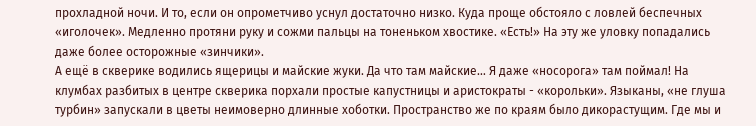прохладной ночи. И то, если он опрометчиво уснул достаточно низко. Куда проще обстояло с ловлей беспечных «иголочек». Медленно протяни руку и сожми пальцы на тоненьком хвостике. «Есть!» На эту же уловку попадались даже более осторожные «зинчики».
А ещё в скверике водились ящерицы и майские жуки. Да что там майские… Я даже «носорога» там поймал! На клумбах разбитых в центре скверика порхали простые капустницы и аристократы - «корольки». Языканы, «не глуша турбин» запускали в цветы неимоверно длинные хоботки. Пространство же по краям было дикорастущим. Где мы и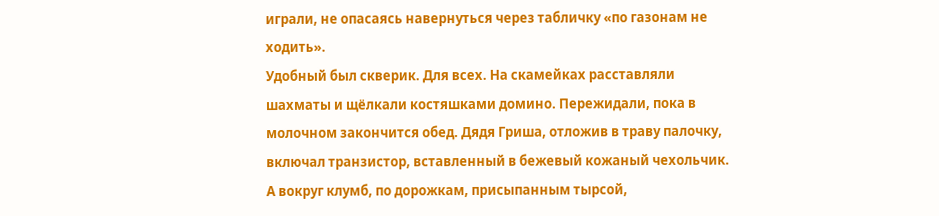играли, не опасаясь навернуться через табличку «по газонам не ходить».
Удобный был скверик. Для всех. На скамейках расставляли шахматы и щёлкали костяшками домино. Пережидали, пока в молочном закончится обед. Дядя Гриша, отложив в траву палочку, включал транзистор, вставленный в бежевый кожаный чехольчик. А вокруг клумб, по дорожкам, присыпанным тырсой,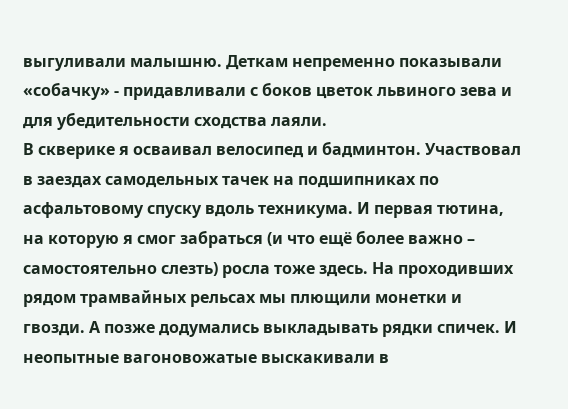выгуливали малышню. Деткам непременно показывали «собачку» - придавливали с боков цветок львиного зева и для убедительности сходства лаяли.
В скверике я осваивал велосипед и бадминтон. Участвовал в заездах самодельных тачек на подшипниках по асфальтовому спуску вдоль техникума. И первая тютина, на которую я смог забраться (и что ещё более важно – самостоятельно слезть) росла тоже здесь. На проходивших рядом трамвайных рельсах мы плющили монетки и гвозди. А позже додумались выкладывать рядки спичек. И неопытные вагоновожатые выскакивали в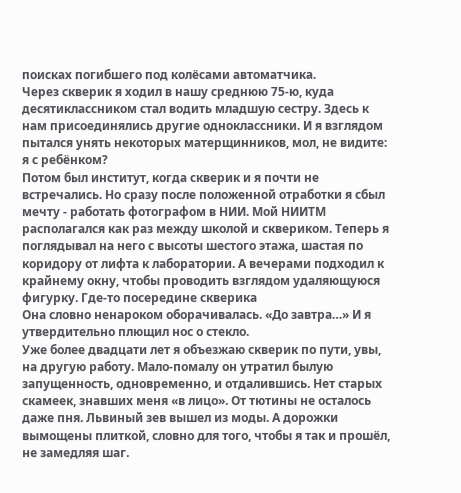поисках погибшего под колёсами автоматчика.
Через скверик я ходил в нашу среднюю 75-ю, куда десятиклассником стал водить младшую сестру. Здесь к нам присоединялись другие одноклассники. И я взглядом пытался унять некоторых матерщинников, мол, не видите: я с ребёнком?
Потом был институт, когда скверик и я почти не встречались. Но сразу после положенной отработки я сбыл мечту - работать фотографом в НИИ. Мой НИИТМ располагался как раз между школой и сквериком. Теперь я поглядывал на него с высоты шестого этажа, шастая по коридору от лифта к лаборатории. А вечерами подходил к крайнему окну, чтобы проводить взглядом удаляющуюся фигурку. Где-то посередине скверика
Она словно ненароком оборачивалась. «До завтра…» И я утвердительно плющил нос о стекло.
Уже более двадцати лет я объезжаю скверик по пути, увы, на другую работу. Мало-помалу он утратил былую запущенность, одновременно, и отдалившись. Нет старых скамеек, знавших меня «в лицо». От тютины не осталось даже пня. Львиный зев вышел из моды. А дорожки вымощены плиткой, словно для того, чтобы я так и прошёл, не замедляя шаг.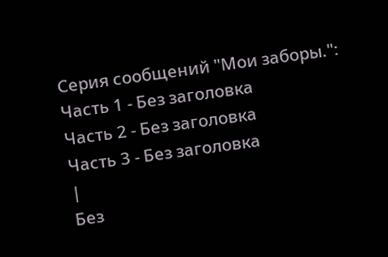Серия сообщений "Мои заборы.":
Часть 1 - Без заголовка
Часть 2 - Без заголовка
Часть 3 - Без заголовка
|
Без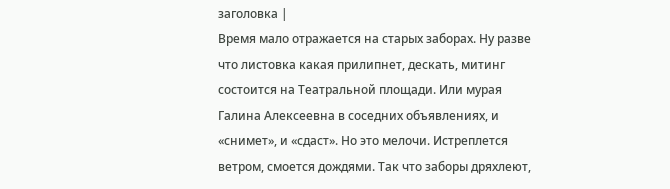заголовка |
Время мало отражается на старых заборах. Ну разве что листовка какая прилипнет, дескать, митинг состоится на Театральной площади. Или мурая Галина Алексеевна в соседних объявлениях, и «снимет», и «сдаст». Но это мелочи. Истреплется ветром, смоется дождями. Так что заборы дряхлеют,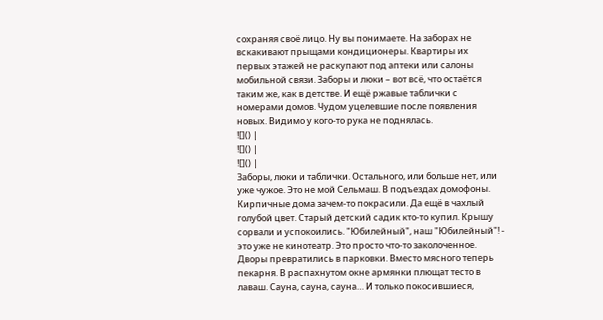сохраняя своё лицо. Ну вы понимаете. На заборах не вскакивают прыщами кондиционеры. Квартиры их первых этажей не раскупают под аптеки или салоны мобильной связи. Заборы и люки – вот всё, что остаётся таким же, как в детстве. И ещё ржавые таблички с номерами домов. Чудом уцелевшие после появления новых. Видимо у кого-то рука не поднялась.
![]() |
![]() |
![]() |
Заборы, люки и таблички. Остального, или больше нет, или уже чужое. Это не мой Сельмаш. В подъездах домофоны. Кирпичные дома зачем-то покрасили. Да ещё в чахлый голубой цвет. Старый детский садик кто-то купил. Крышу сорвали и успокоились. "Юбилейный", наш "Юбилейный"! - это уже не кинотеатр. Это просто что-то заколоченное. Дворы превратились в парковки. Вместо мясного теперь пекарня. В распахнутом окне армянки плющат тесто в лаваш. Сауна, сауна, сауна… И только покосившиеся,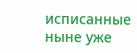исписанные ныне уже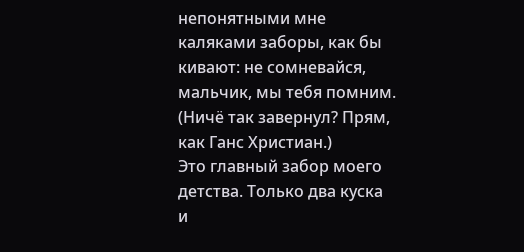непонятными мне каляками заборы, как бы кивают: не сомневайся, мальчик, мы тебя помним. (Ничё так завернул? Прям, как Ганс Христиан.)
Это главный забор моего детства. Только два куска и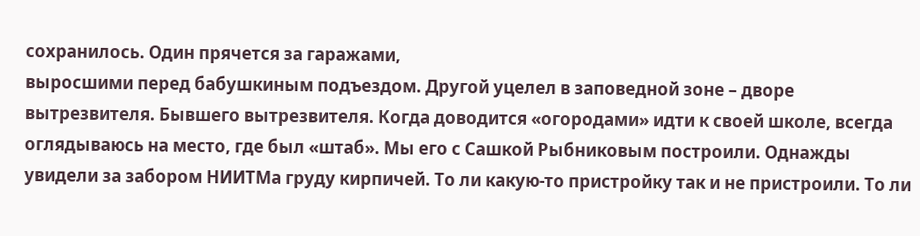сохранилось. Один прячется за гаражами,
выросшими перед бабушкиным подъездом. Другой уцелел в заповедной зоне – дворе вытрезвителя. Бывшего вытрезвителя. Когда доводится «огородами» идти к своей школе, всегда оглядываюсь на место, где был «штаб». Мы его с Сашкой Рыбниковым построили. Однажды увидели за забором НИИТМа груду кирпичей. То ли какую-то пристройку так и не пристроили. То ли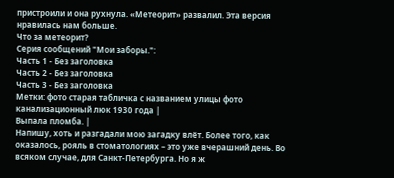пристроили и она рухнула. «Метеорит» развалил. Эта версия нравилась нам больше.
Что за метеорит?
Серия сообщений "Мои заборы.":
Часть 1 - Без заголовка
Часть 2 - Без заголовка
Часть 3 - Без заголовка
Метки: фото старая табличка с названием улицы фото канализационный люк 1930 года |
Выпала пломба. |
Напишу, хоть и разгадали мою загадку влёт. Более того, как оказалось, рояль в стоматологиях – это уже вчерашний день. Во всяком случае, для Санкт-Петербурга. Но я ж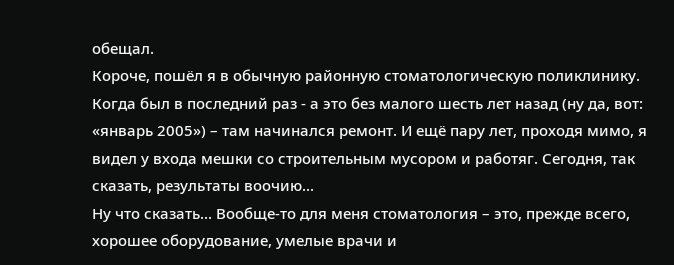обещал.
Короче, пошёл я в обычную районную стоматологическую поликлинику. Когда был в последний раз - а это без малого шесть лет назад (ну да, вот: «январь 2005») – там начинался ремонт. И ещё пару лет, проходя мимо, я видел у входа мешки со строительным мусором и работяг. Сегодня, так сказать, результаты воочию...
Ну что сказать... Вообще-то для меня стоматология – это, прежде всего, хорошее оборудование, умелые врачи и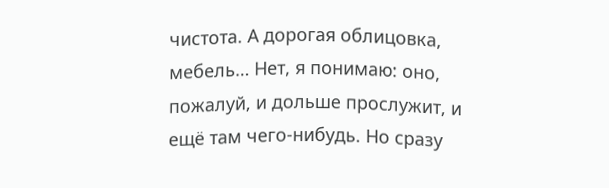чистота. А дорогая облицовка, мебель… Нет, я понимаю: оно, пожалуй, и дольше прослужит, и ещё там чего-нибудь. Но сразу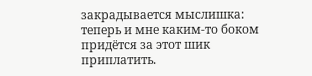закрадывается мыслишка: теперь и мне каким-то боком придётся за этот шик приплатить.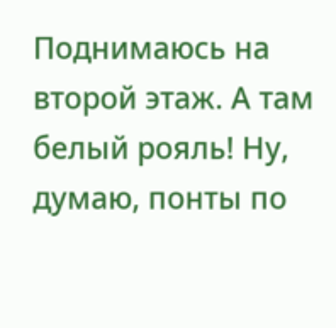Поднимаюсь на второй этаж. А там белый рояль! Ну, думаю, понты по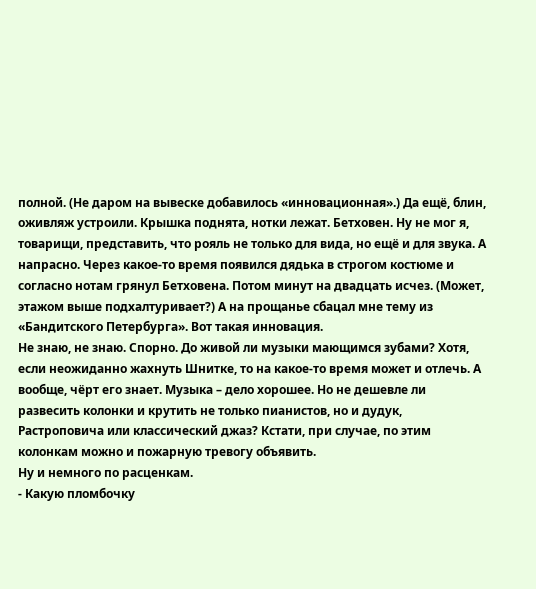полной. (Не даром на вывеске добавилось «инновационная».) Да ещё, блин, оживляж устроили. Крышка поднята, нотки лежат. Бетховен. Ну не мог я, товарищи, представить, что рояль не только для вида, но ещё и для звука. А напрасно. Через какое-то время появился дядька в строгом костюме и согласно нотам грянул Бетховена. Потом минут на двадцать исчез. (Может, этажом выше подхалтуривает?) А на прощанье сбацал мне тему из «Бандитского Петербурга». Вот такая инновация.
Не знаю, не знаю. Спорно. До живой ли музыки мающимся зубами? Хотя, если неожиданно жахнуть Шнитке, то на какое-то время может и отлечь. А вообще, чёрт его знает. Музыка – дело хорошее. Но не дешевле ли развесить колонки и крутить не только пианистов, но и дудук, Растроповича или классический джаз? Кстати, при случае, по этим колонкам можно и пожарную тревогу объявить.
Ну и немного по расценкам.
- Какую пломбочку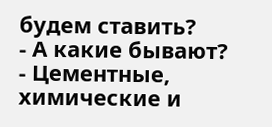будем ставить?
- А какие бывают?
- Цементные, химические и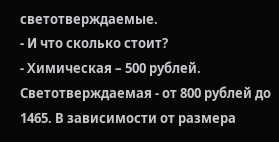светотверждаемые.
- И что сколько стоит?
- Химическая – 500 рублей. Светотверждаемая - от 800 рублей до 1465. В зависимости от размера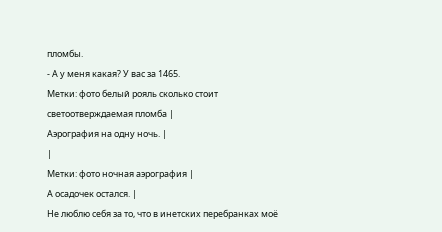пломбы.
- А у меня какая? У вас за 1465.
Метки: фото белый рояль сколько стоит светоотверждаемая пломба |
Аэрография на одну ночь. |
|
Метки: фото ночная аэрография |
А осадочек остался. |
Не люблю себя за то, что в инетских перебранках моё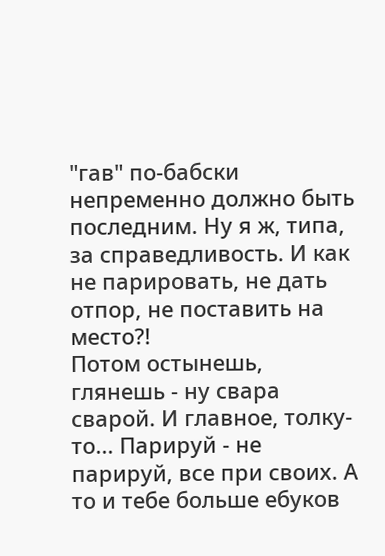"гав" по-бабски непременно должно быть последним. Ну я ж, типа, за справедливость. И как не парировать, не дать отпор, не поставить на место?!
Потом остынешь, глянешь - ну свара сварой. И главное, толку-то... Парируй - не парируй, все при своих. А то и тебе больше ебуков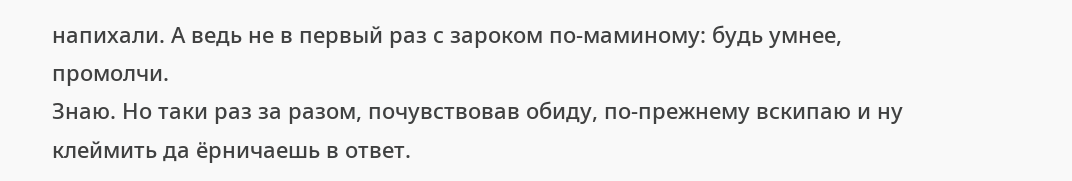напихали. А ведь не в первый раз с зароком по-маминому: будь умнее, промолчи.
Знаю. Но таки раз за разом, почувствовав обиду, по-прежнему вскипаю и ну клеймить да ёрничаешь в ответ.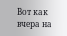Вот как вчера на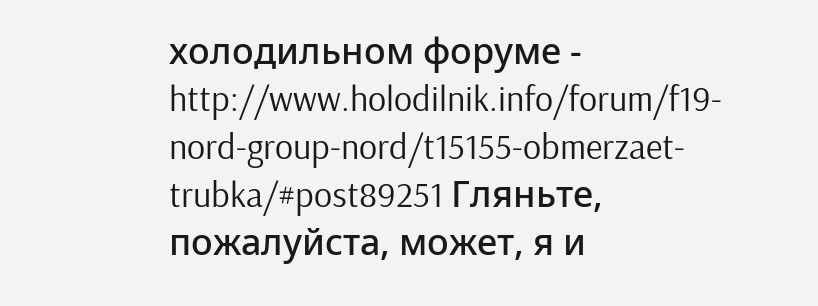холодильном форуме - http://www.holodilnik.info/forum/f19-nord-group-nord/t15155-obmerzaet-trubka/#post89251 Гляньте, пожалуйста, может, я и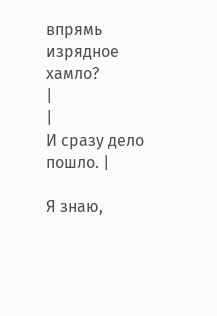впрямь изрядное хамло?
|
|
И сразу дело пошло. |

Я знаю,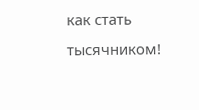как стать тысячником!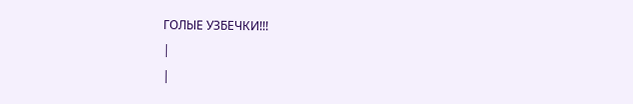ГОЛЫЕ УЗБЕЧКИ!!!
|
|